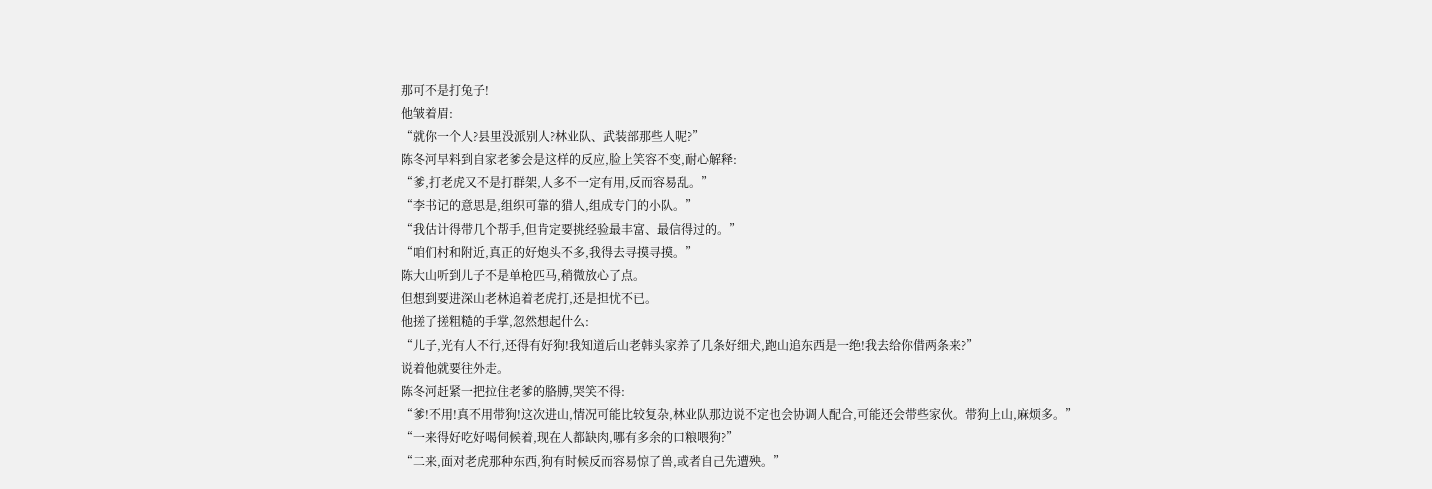那可不是打兔子!
他皱着眉:
“就你一个人?县里没派别人?林业队、武装部那些人呢?”
陈冬河早料到自家老爹会是这样的反应,脸上笑容不变,耐心解释:
“爹,打老虎又不是打群架,人多不一定有用,反而容易乱。”
“李书记的意思是,组织可靠的猎人,组成专门的小队。”
“我估计得带几个帮手,但肯定要挑经验最丰富、最信得过的。”
“咱们村和附近,真正的好炮头不多,我得去寻摸寻摸。”
陈大山听到儿子不是单枪匹马,稍微放心了点。
但想到要进深山老林追着老虎打,还是担忧不已。
他搓了搓粗糙的手掌,忽然想起什么:
“儿子,光有人不行,还得有好狗!我知道后山老韩头家养了几条好细犬,跑山追东西是一绝!我去给你借两条来?”
说着他就要往外走。
陈冬河赶紧一把拉住老爹的胳膊,哭笑不得:
“爹!不用!真不用带狗!这次进山,情况可能比较复杂,林业队那边说不定也会协调人配合,可能还会带些家伙。带狗上山,麻烦多。”
“一来得好吃好喝伺候着,现在人都缺肉,哪有多余的口粮喂狗?”
“二来,面对老虎那种东西,狗有时候反而容易惊了兽,或者自己先遭殃。”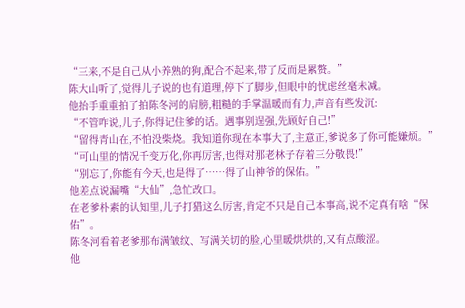“三来,不是自己从小养熟的狗,配合不起来,带了反而是累赘。”
陈大山听了,觉得儿子说的也有道理,停下了脚步,但眼中的忧虑丝毫未减。
他抬手重重拍了拍陈冬河的肩膀,粗糙的手掌温暖而有力,声音有些发沉:
“不管咋说,儿子,你得记住爹的话。遇事别逞强,先顾好自己!”
“留得青山在,不怕没柴烧。我知道你现在本事大了,主意正,爹说多了你可能嫌烦。”
“可山里的情况千变万化,你再厉害,也得对那老林子存着三分敬畏!”
“别忘了,你能有今天,也是得了……得了山神爷的保佑。”
他差点说漏嘴“大仙”,急忙改口。
在老爹朴素的认知里,儿子打猎这么厉害,肯定不只是自己本事高,说不定真有啥“保佑”。
陈冬河看着老爹那布满皱纹、写满关切的脸,心里暖烘烘的,又有点酸涩。
他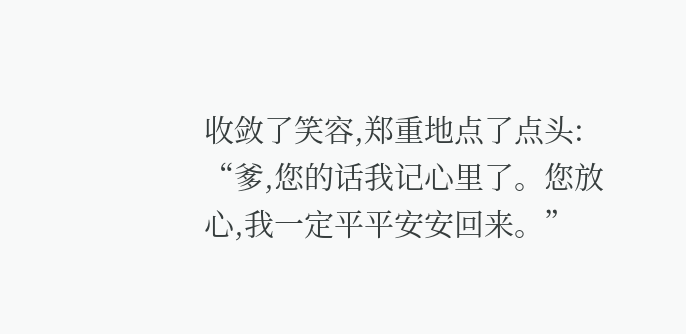收敛了笑容,郑重地点了点头:
“爹,您的话我记心里了。您放心,我一定平平安安回来。”